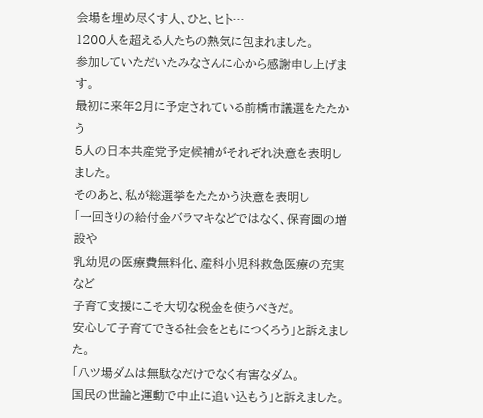会場を埋め尽くす人、ひと、ヒト…
1200人を超える人たちの熱気に包まれました。
参加していただいたみなさんに心から感謝申し上げます。
最初に来年2月に予定されている前橋市議選をたたかう
5人の日本共産党予定候補がそれぞれ決意を表明しました。
そのあと、私が総選挙をたたかう決意を表明し
「一回きりの給付金バラマキなどではなく、保育園の増設や
乳幼児の医療費無料化、産科小児科救急医療の充実など
子育て支援にこそ大切な税金を使うべきだ。
安心して子育てできる社会をともにつくろう」と訴えました。
「八ツ場ダムは無駄なだけでなく有害なダム。
国民の世論と運動で中止に追い込もう」と訴えました。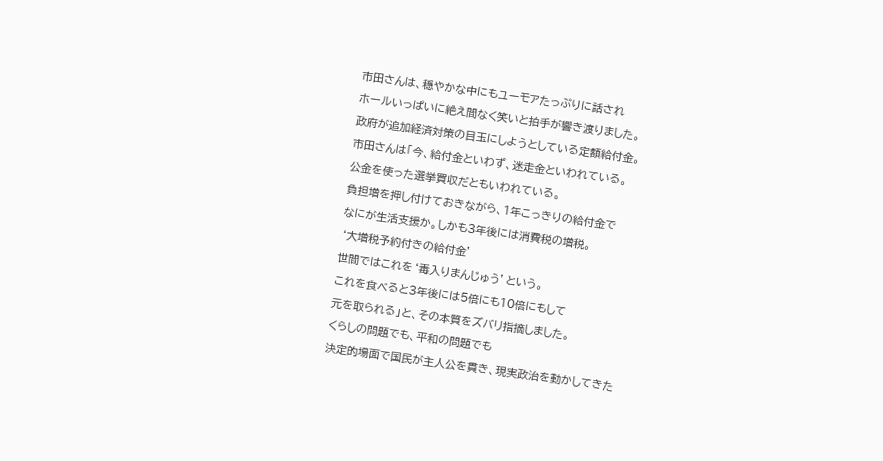市田さんは、穏やかな中にもユーモアたっぷりに話され
ホールいっぱいに絶え間なく笑いと拍手が響き渡りました。
政府が追加経済対策の目玉にしようとしている定額給付金。
市田さんは「今、給付金といわず、迷走金といわれている。
公金を使った選挙買収だともいわれている。
負担増を押し付けておきながら、1年こっきりの給付金で
なにが生活支援か。しかも3年後には消費税の増税。
‘大増税予約付きの給付金’
世間ではこれを‘毒入りまんじゅう’という。
これを食べると3年後には5倍にも10倍にもして
元を取られる」と、その本質をズバリ指摘しました。
くらしの問題でも、平和の問題でも
決定的場面で国民が主人公を貫き、現実政治を動かしてきた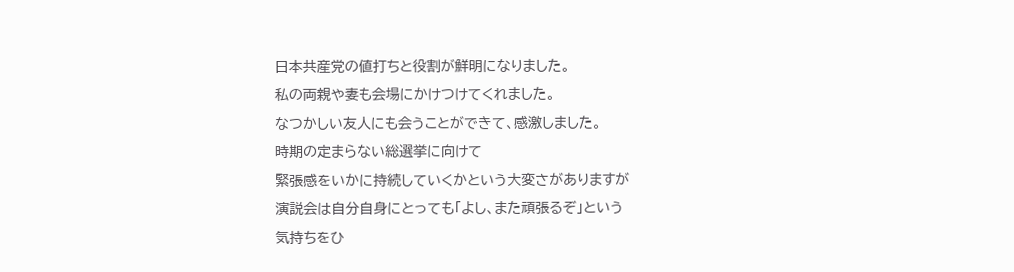日本共産党の値打ちと役割が鮮明になりました。
私の両親や妻も会場にかけつけてくれました。
なつかしい友人にも会うことができて、感激しました。
時期の定まらない総選挙に向けて
緊張感をいかに持続していくかという大変さがありますが
演説会は自分自身にとっても「よし、また頑張るぞ」という
気持ちをひ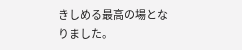きしめる最高の場となりました。